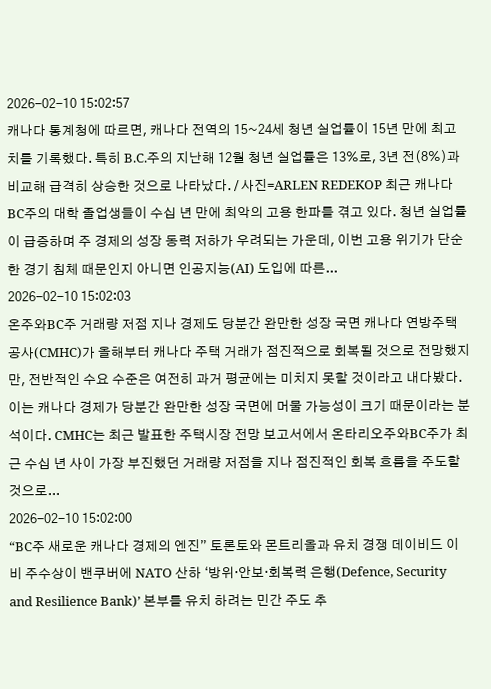2026-02-10 15:02:57
캐나다 통계청에 따르면, 캐나다 전역의 15~24세 청년 실업률이 15년 만에 최고치를 기록했다. 특히 B.C.주의 지난해 12월 청년 실업률은 13%로, 3년 전(8%)과 비교해 급격히 상승한 것으로 나타났다. / 사진=ARLEN REDEKOP 최근 캐나다 BC주의 대학 졸업생들이 수십 년 만에 최악의 고용 한파를 겪고 있다. 청년 실업률이 급증하며 주 경제의 성장 동력 저하가 우려되는 가운데, 이번 고용 위기가 단순한 경기 침체 때문인지 아니면 인공지능(AI) 도입에 따른...
2026-02-10 15:02:03
온주와BC주 거래량 저점 지나 경제도 당분간 완만한 성장 국면 캐나다 연방주택공사(CMHC)가 올해부터 캐나다 주택 거래가 점진적으로 회복될 것으로 전망했지만, 전반적인 수요 수준은 여전히 과거 평균에는 미치지 못할 것이라고 내다봤다. 이는 캐나다 경제가 당분간 완만한 성장 국면에 머물 가능성이 크기 때문이라는 분석이다. CMHC는 최근 발표한 주택시장 전망 보고서에서 온타리오주와BC주가 최근 수십 년 사이 가장 부진했던 거래량 저점을 지나 점진적인 회복 흐름을 주도할 것으로...
2026-02-10 15:02:00
“BC주 새로운 캐나다 경제의 엔진” 토론토와 몬트리올과 유치 경쟁 데이비드 이비 주수상이 밴쿠버에 NATO 산하 ‘방위·안보·회복력 은행(Defence, Security and Resilience Bank)’ 본부를 유치 하려는 민간 주도 추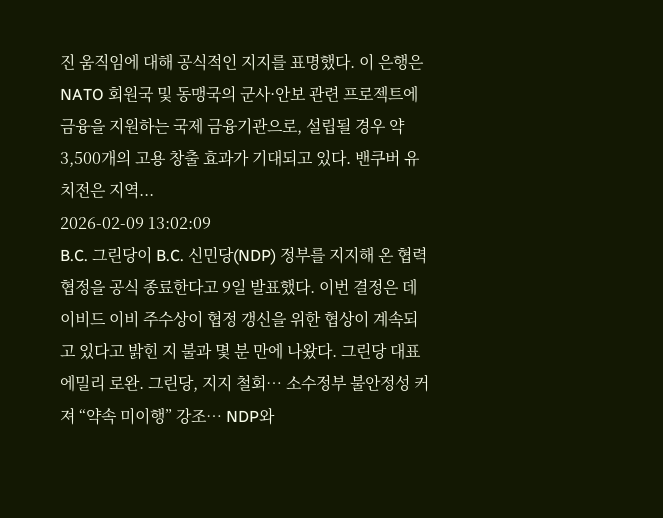진 움직임에 대해 공식적인 지지를 표명했다. 이 은행은 NATO 회원국 및 동맹국의 군사·안보 관련 프로젝트에 금융을 지원하는 국제 금융기관으로, 설립될 경우 약 3,500개의 고용 창출 효과가 기대되고 있다. 밴쿠버 유치전은 지역...
2026-02-09 13:02:09
B.C. 그린당이 B.C. 신민당(NDP) 정부를 지지해 온 협력 협정을 공식 종료한다고 9일 발표했다. 이번 결정은 데이비드 이비 주수상이 협정 갱신을 위한 협상이 계속되고 있다고 밝힌 지 불과 몇 분 만에 나왔다. 그린당 대표 에밀리 로완. 그린당, 지지 철회… 소수정부 불안정성 커져 “약속 미이행” 강조… NDP와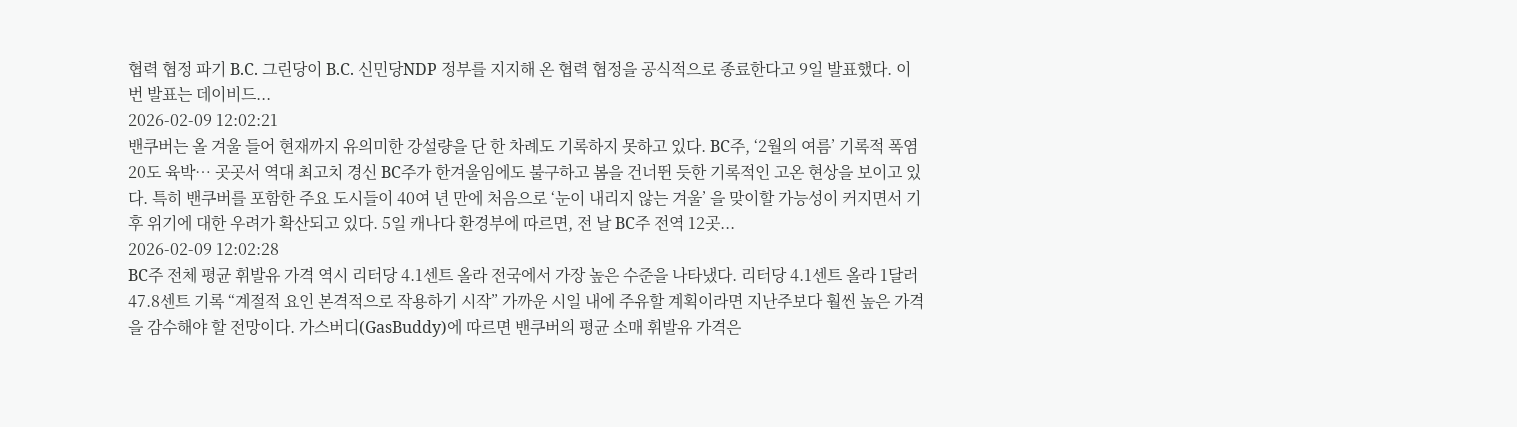협력 협정 파기 B.C. 그린당이 B.C. 신민당NDP 정부를 지지해 온 협력 협정을 공식적으로 종료한다고 9일 발표했다. 이번 발표는 데이비드...
2026-02-09 12:02:21
밴쿠버는 올 겨울 들어 현재까지 유의미한 강설량을 단 한 차례도 기록하지 못하고 있다. BC주, ‘2월의 여름’ 기록적 폭염 20도 육박… 곳곳서 역대 최고치 경신 BC주가 한겨울임에도 불구하고 봄을 건너뛴 듯한 기록적인 고온 현상을 보이고 있다. 특히 밴쿠버를 포함한 주요 도시들이 40여 년 만에 처음으로 ‘눈이 내리지 않는 겨울’ 을 맞이할 가능성이 커지면서 기후 위기에 대한 우려가 확산되고 있다. 5일 캐나다 환경부에 따르면, 전 날 BC주 전역 12곳...
2026-02-09 12:02:28
BC주 전체 평균 휘발유 가격 역시 리터당 4.1센트 올라 전국에서 가장 높은 수준을 나타냈다. 리터당 4.1센트 올라 1달러47.8센트 기록 “계절적 요인 본격적으로 작용하기 시작” 가까운 시일 내에 주유할 계획이라면 지난주보다 훨씬 높은 가격을 감수해야 할 전망이다. 가스버디(GasBuddy)에 따르면 밴쿠버의 평균 소매 휘발유 가격은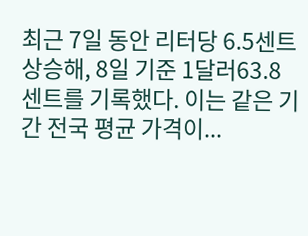최근 7일 동안 리터당 6.5센트 상승해, 8일 기준 1달러63.8센트를 기록했다. 이는 같은 기간 전국 평균 가격이...